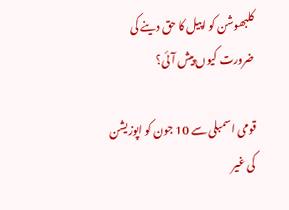کلبھوشن کو اپیل کا حق دینے کی ضرورت کیوں پیش آئی؟

قومی اسمبلی سے 10 جون کو اپوزیشن کی غیر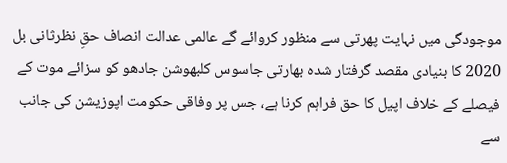موجودگی میں نہایت پھرتی سے منظور کروائے گے عالمی عدالت انصاف حقِ نظرثانی بل 2020 کا بنیادی مقصد گرفتار شدہ بھارتی جاسوس کلبھوشن جادھو کو سزائے موت کے فیصلے کے خلاف اپیل کا حق فراہم کرنا ہے، جس پر وفاقی حکومت اپوزیشن کی جانب سے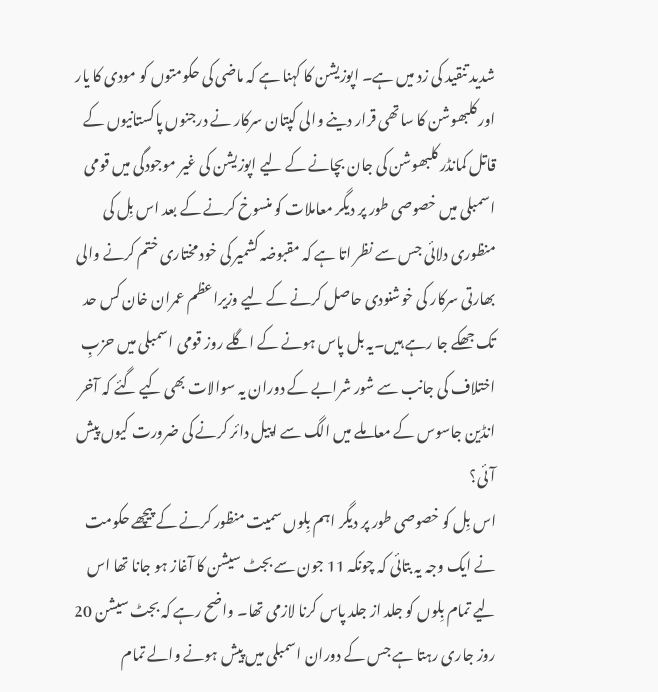شدید تنقید کی زد میں ہے۔ اپوزیشن کا کہنا ہے کہ ماضی کی حکومتوں کو مودی کا یار اور کلبھوشن کا ساتھی قرار دینے والی کپتان سرکار نے درجنوں پاکستانیوں کے قاتل کمانڈر کلبھوشن کی جان بچانے کے لیے اپوزیشن کی غیر موجودگی میں قومی اسمبلی میں خصوصی طور پر دیگر معاملات کو منسوخ کرنے کے بعد اس بِل کی منظوری دلائی جس سے نظر اتا ہے کہ مقبوضہ کشمیر کی خود مختاری ختم کرنے والی بھارتی سرکار کی خوشنودی حاصل کرنے کے لیے وزیراعظم عمران خان کس حد تک جھکے جا رہے ہیں۔یہ بل پاس ہونے کے اگلے روز قومی اسمبلی میں حزبِ اختلاف کی جانب سے شور شرابے کے دوران یہ سوالات بھی کیے گئے کہ آخر انڈین جاسوس کے معاملے میں الگ سے اپیل دائر کرنے کی ضرورت کیوں پیش آئی؟
اس بِل کو خصوصی طور پر دیگر اہم بِلوں سمیت منظور کرنے کے پیچھے حکومت نے ایک وجہ یہ بتائی کہ چونکہ 11 جون سے بجٹ سیشن کا آغاز ہو جانا تھا اس لیے تمام بِلوں کو جلد از جلد پاس کرنا لازمی تھا۔ واضح رہے کہ بجٹ سیشن 20 روز جاری رہتا ہے جس کے دوران اسمبلی میں پیش ہونے والے تمام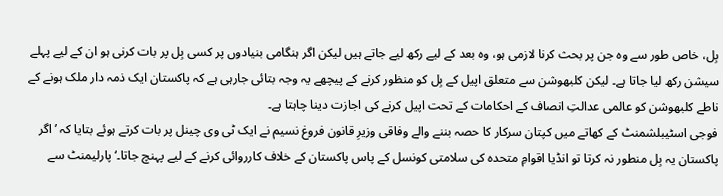بِل، خاص طور سے وہ جن پر بحث کرنا لازمی ہو، وہ بعد کے لیے رکھ لیے جاتے ہیں لیکن اگر ہنگامی بنیادوں پر کسی بِل پر بات کرنی ہو ان کے لیے پہلے سیشن رکھ لیا جاتا ہے۔ لیکن کلبھوشن سے متعلق اپیل کے بِل کو منظور کرنے کے پیچھے یہ وجہ بتائی جارہی ہے کہ پاکستان ایک ذمہ دار ملک ہونے کے ناطے کلبھوشن کو عالمی عدالتِ انصاف کے احکامات کے تحت اپیل کرنے کی اجازت دینا چاہتا ہے۔
فوجی اسٹیبلشمنٹ کے کھاتے میں کپتان سرکار کا حصہ بننے والے وفاقی وزیرِ قانون فروغ نسیم نے ایک ٹی وی چینل پر بات کرتے ہوئے بتایا کہ ’اگر پاکستان یہ بِل منطور نہ کرتا تو انڈیا اقوامِ متحدہ کی سلامتی کونسل کے پاس پاکستان کے خلاف کارروائی کرنے کے لیے پہنچ جاتا۔‘ پارلیمنٹ سے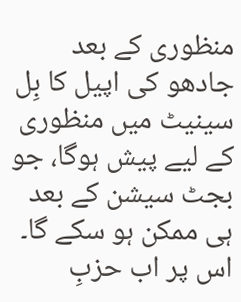منظوری کے بعد جادھو کی اپیل کا بِل سینیٹ میں منظوری کے لیے پیش ہوگا، جو بجٹ سیشن کے بعد ہی ممکن ہو سکے گا۔ اس پر اب حزبِ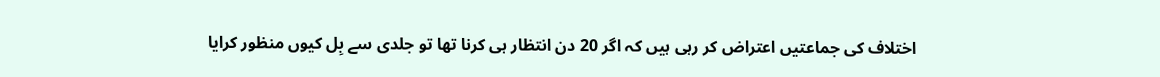اختلاف کی جماعتیں اعتراض کر رہی ہیں کہ اگر 20 دن انتظار ہی کرنا تھا تو جلدی سے بِل کیوں منظور کرایا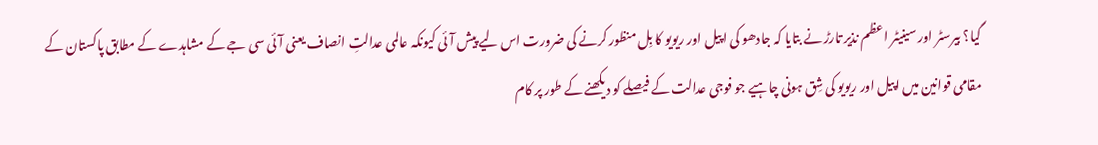گیا؟ بیرسٹر اور سینیٹر اعظم نذیر تارڑ نے بتایا کہ جادھو کی اپیل اور ریویو کا بِل منظور کرنے کی ضرورت اس لیے پیش آئی کیونکہ عالمی عدالتِ انصاف یعنی آئی سی جے کے مشاہدے کے مطابق پاکستان کے مقامی قوانین میں اپیل اور ریویو کی شِق ہونی چاہیے جو فوجی عدالت کے فیصلے کو دیکھنے کے طور پر کام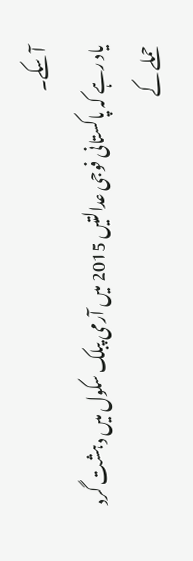آ سکے۔
یاد رہے کہ پاکستانی فوجی عدالتیں 2015 میں آرمی پبلک سکول میں دہشت گرد حملے کے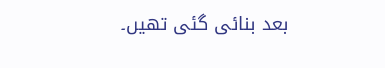بعد بنائی گئی تھیں۔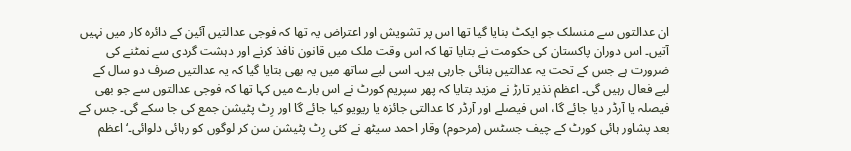ان عدالتوں سے منسلک جو ایکٹ بنایا گیا تھا اس پر تشویش اور اعتراض یہ تھا کہ فوجی عدالتیں آئین کے دائرہ کار میں نہیں آتیں۔ اس دوران پاکستان کی حکومت نے بتایا تھا کہ اس وقت ملک میں قانون نافذ کرنے اور دہشت گردی سے نمٹنے کی ضرورت ہے جس کے تحت یہ عدالتیں بنائی جارہی ہیں۔ اسی لیے ساتھ میں یہ بھی بتایا گیا کہ یہ عدالتیں صرف دو سال کے لیے فعال رہیں گی۔ اعظم نذیر تارڑ نے مزید بتایا کہ پھر سپریم کورٹ نے اس بارے میں کہا تھا کہ فوجی عدالتوں سے جو بھی فیصلہ یا آرڈر دیا جائے گا، اس فیصلے اور آرڈر کا عدالتی جائزہ یا ریویو کیا جائے گا اور رِٹ پٹیشن جمع کی جا سکے گی۔ جس کے بعد پشاور ہائی کورٹ کے چیف جسٹس (مرحوم) وقار احمد سیٹھ نے کئی رِٹ پٹیشن سن کر لوگوں کو رہائی دلوائی۔‘ اعظم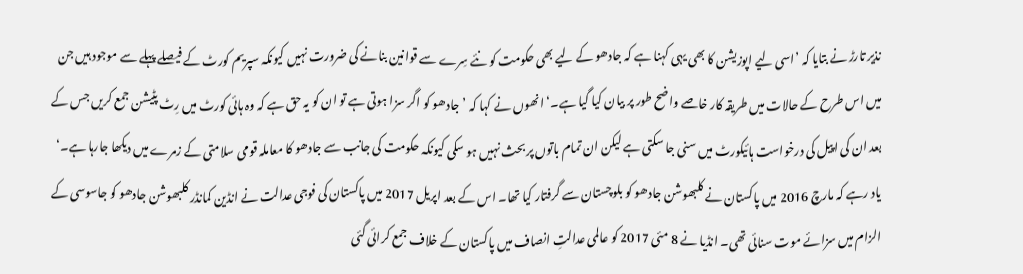نذیر تارڑ نے بتایا کہ ’اسی لیے اپوزیشن کا بھی یہی کہنا ہے کہ جادھو کے لیے بھی حکومت کو نئے سِرے سے قوانین بنانے کی ضرورت نہیں کیونکہ سپریم کورٹ کے فیصلے پہلے سے موجود ہیں جن میں اس طرح کے حالات میں طریقہ کار خاصے واضح طور پر بیان کیا گیا ہے۔‘ انھوں نے کہا کہ ’جادھو کو اگر سزا ہوتی ہے تو ان کو یہ حق ہے کہ وہ ہائی کورٹ میں رِٹ پٹیشن جمع کریں جس کے بعد ان کی اپیل کی درخواست ہائیکورٹ میں سنی جا سکتی ہے لیکن ان تمام باتوں پر بحث نہیں ہو سکی کیونکہ حکومت کی جانب سے جادھو کا معاملہ قومی سلامتی کے زمرے میں دیکھا جارہا ہے۔‘
یاد رہے کہ مارچ 2016 میں پاکستان نے کلبھوشن جادھو کو بلوچستان سے گرفتار کیا تھا۔ اس کے بعد اپریل 2017 میں پاکستان کی فوجی عدالت نے انڈین کمانڈر کلبھوشن جادھو کو جاسوسی کے الزام میں سزائے موت سنائی تھی۔ انڈیا نے 8 مئی 2017 کو عالمی عدالتِ انصاف میں پاکستان کے خلاف جمع کرائی گئی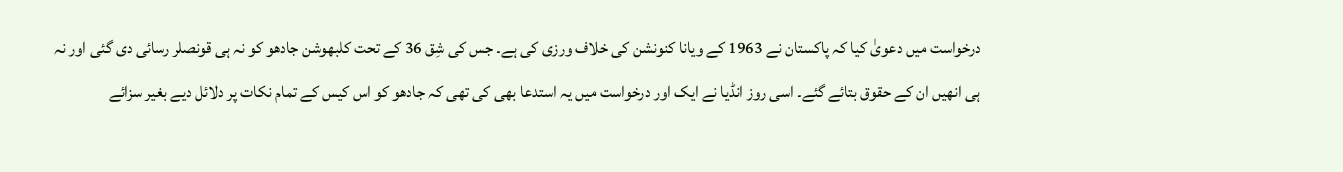درخواست میں دعویٰ کیا کہ پاکستان نے 1963 کے ویانا کنونشن کی خلاف ورزی کی ہے۔ جس کی شِق 36 کے تحت کلبھوشن جادھو کو نہ ہی قونصلر رسائی دی گئی اور نہ ہی انھیں ان کے حقوق بتائے گئے۔ اسی روز انڈیا نے ایک اور درخواست میں یہ استدعا بھی کی تھی کہ جادھو کو اس کیس کے تمام نکات پر دلائل دیے بغیر سزائے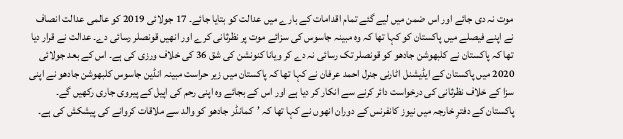موت نہ دی جائے اور اس ضمن میں لیے گئے تمام اقدامات کے بارے میں عدالت کو بتایا جائے۔ 17 جولائی 2019 کو عالمی عدالت انصاف نے اپنے فیصلے میں پاکستان کو کہا تھا کہ وہ مبینہ جاسوس کی سزائے موت پر نظرثانی کرے اور انھیں قونصلر رسائی دے۔ عدالت نے قرار دیا تھا کہ پاکستان نے کلبھوشن جادھو کو قونصلر تک رسائی نہ دے کر ویانا کنونشن کی شق 36 کی خلاف ورزی کی ہے۔ اس کے بعد جولائی 2020 میں پاکستان کے ایڈیشنل اٹارنی جنرل احمد عرفان نے کہا تھا کہ پاکستان میں زیر حراست مبینہ انڈین جاسوس کلبھوشن جادھو نے اپنی سزا کے خلاف نظرثانی کی درخواست دائر کرنے سے انکار کر دیا ہے اور اس کے بجائے وہ اپنی رحم کی اپیل کے پیروی جاری رکھیں گے۔ پاکستان کے دفترِ خارجہ میں نیوز کانفرنس کے دوران انھوں نے کہا تھا کہ ’کمانڈر جادھو کو والد سے ملاقات کروانے کی پیشکش کی ہے۔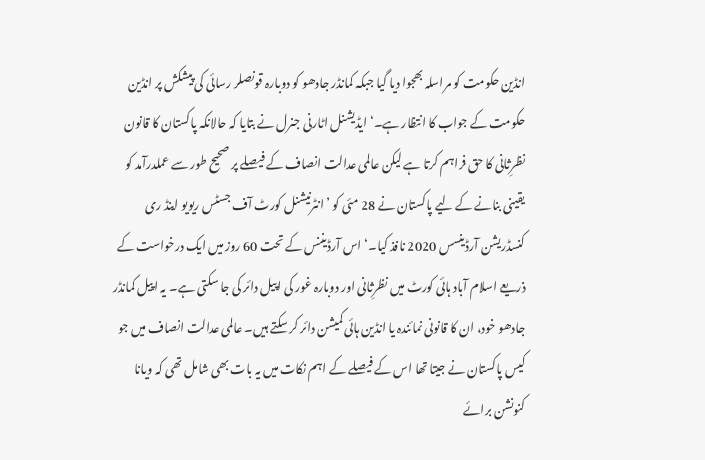انڈین حکومت کو مراسلہ بھجوا دیا گیا جبکہ کمانڈر جادھو کو دوبارہ قونصلر رسائی کی پیشکش پر انڈین حکومت کے جواب کا انتظار ہے۔‘ ایڈیشنل اٹارنی جنرل نے بتایا کہ حالانکہ پاکستان کا قانون نظرِثانی کا حق فراہم کرتا ہے لیکن عالمی عدالت انصاف کے فیصلے پر صحیح طور سے عملدرآمد کو یقینی بنانے کے لیے پاکستان نے 28 مئی کو ’انٹرنیشنل کورٹ آف جسٹس ریویو اینڈ ری کنسڈریشن آرڈینسس 2020 نافذ کیا۔‘ اس آرڈیننس کے تحت 60 روز میں ایک درخواست کے ذریعے اسلام آباد ہائی کورٹ میں نظرِثانی اور دوبارہ غور کی اپیل دائر کی جا سکتی ہے۔ یہ اپیل کمانڈر جادھو خود، ان کا قانونی نمائندہ یا انڈین ہائی کمیشن دائر کر سکتے ہیں۔ عالمی عدالت انصاف میں جو کیس پاکستان نے جیتا تھا اس کے فیصلے کے اہم نکات میں یہ بات بھی شامل تھی کہ ویانا کنونشن برائے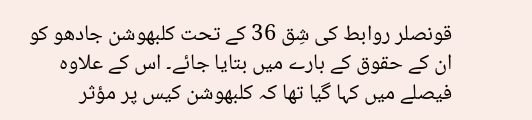قونصلر روابط کی شِق 36 کے تحت کلبھوشن جادھو کو ان کے حقوق کے بارے میں بتایا جائے۔ اس کے علاوہ فیصلے میں کہا گیا تھا کہ کلبھوشن کیس پر مؤثر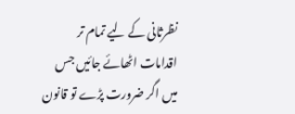نظرثانی کے لیے تمام تر اقدامات اٹھائے جائیں جس میں اگر ضرورت پڑے تو قانون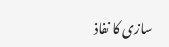سازی کا نفاذ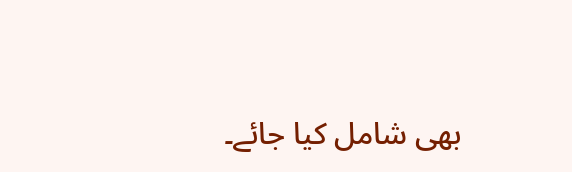بھی شامل کیا جائے۔